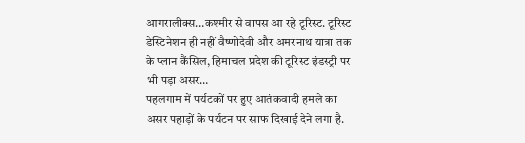आगरालीक्स…कश्मीर से वापस आ रहे टूरिस्ट. टूरिस्ट डेस्टिनेशन ही नहीं वैष्णोदेवी और अमरनाथ यात्रा तक के प्लान कैंसिल, हिमाचल प्रदेश की टूरिस्ट इंडस्ट्री पर भी पड़ा असर…
पहलगाम में पर्यटकों पर हुए आतंकवादी हमले का असर पहाड़ों के पर्यटन पर साफ दिखाई देने लगा है.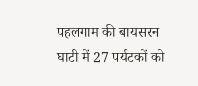पहलगाम की बायसरन घाटी में 27 पर्यटकों को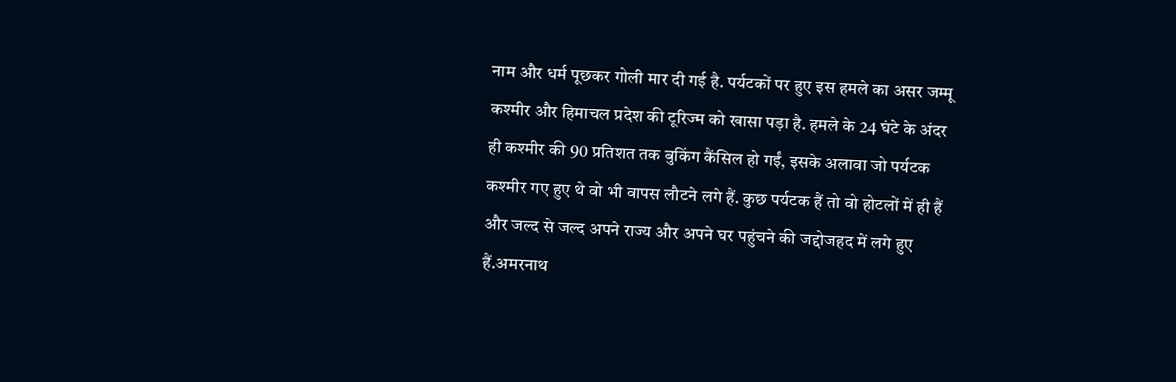नाम और धर्म पूछकर गोली मार दी गई है. पर्यटकों पर हुए इस हमले का असर जम्मू कश्मीर और हिमाचल प्रदेश की टूरिज्म को खासा पड़ा है. हमले के 24 घंटे के अंदर ही कश्मीर की 90 प्रतिशत तक बुकिंग कैंसिल हो गईं, इसके अलावा जो पर्यटक कश्मीर गए हुए थे वो भी वापस लौटने लगे हैं. कुछ पर्यटक हैं तो वो होटलों में ही हैं और जल्द से जल्द अपने राज्य और अपने घर पहुंचने की जद्दोजहद में लगे हुए हैं.अमरनाथ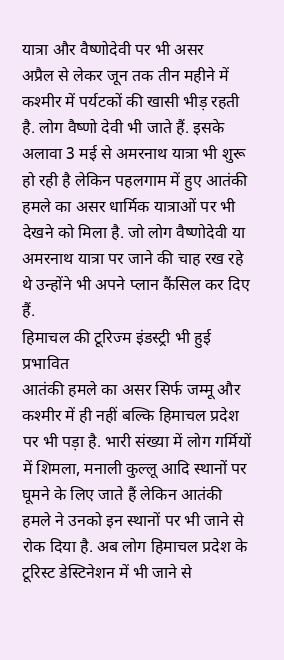यात्रा और वैष्णोदेवी पर भी असर
अप्रैल से लेकर जून तक तीन महीने में कश्मीर में पर्यटकों की खासी भीड़ रहती है. लोग वैष्णो देवी भी जाते हैं. इसके अलावा 3 मई से अमरनाथ यात्रा भी शुरू हो रही है लेकिन पहलगाम में हुए आतंकी हमले का असर धार्मिक यात्राओं पर भी देखने को मिला है. जो लोग वैष्णोदेवी या अमरनाथ यात्रा पर जाने की चाह रख रहे थे उन्होंने भी अपने प्लान कैंसिल कर दिए हैं.
हिमाचल की टूरिज्म इंडस्ट्री भी हुई प्रभावित
आतंकी हमले का असर सिर्फ जम्मू और कश्मीर में ही नहीं बल्कि हिमाचल प्रदेश पर भी पड़ा है. भारी संख्या में लोग गर्मियों में शिमला, मनाली कुल्लू आदि स्थानों पर घूमने के लिए जाते हैं लेकिन आतंकी हमले ने उनको इन स्थानों पर भी जाने से रोक दिया है. अब लोग हिमाचल प्रदेश के टूरिस्ट डेस्टिनेशन में भी जाने से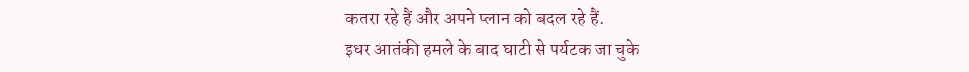कतरा रहे हैं और अपने प्लान को बदल रहे हैं.
इधर आतंकी हमले के बाद घाटी से पर्यटक जा चुके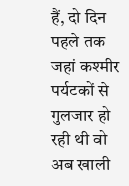हैं, दो दिन पहले तक जहां कश्मीर पर्यटकों से गुलजार हो रही थी वो अब खाली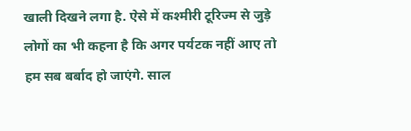खाली दिखने लगा है. ऐसे में कश्मीरी टूरिज्म से जुड़े लोगों का भी कहना है कि अगर पर्यटक नहीं आए तो हम सब बर्बाद हो जाएंगे. साल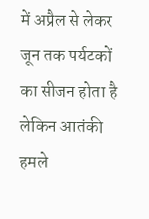में अप्रैल से लेकर जून तक पर्यटकों का सीजन होता है लेकिन आतंकी हमले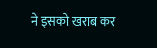ने इसको खराब कर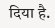दिया है.